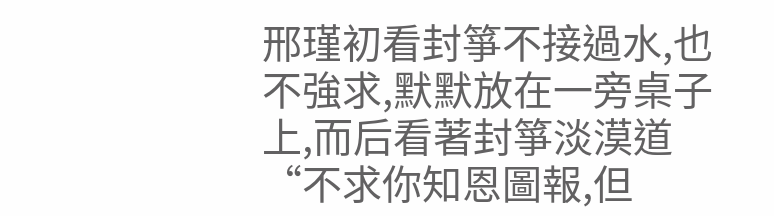邢瑾初看封箏不接過水,也不強求,默默放在一旁桌子上,而后看著封箏淡漠道“不求你知恩圖報,但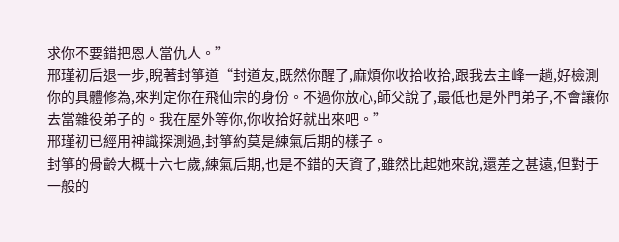求你不要錯把恩人當仇人。”
邢瑾初后退一步,睨著封箏道“封道友,既然你醒了,麻煩你收拾收拾,跟我去主峰一趟,好檢測你的具體修為,來判定你在飛仙宗的身份。不過你放心,師父說了,最低也是外門弟子,不會讓你去當雜役弟子的。我在屋外等你,你收拾好就出來吧。”
邢瑾初已經用神識探測過,封箏約莫是練氣后期的樣子。
封箏的骨齡大概十六七歲,練氣后期,也是不錯的天資了,雖然比起她來說,還差之甚遠,但對于一般的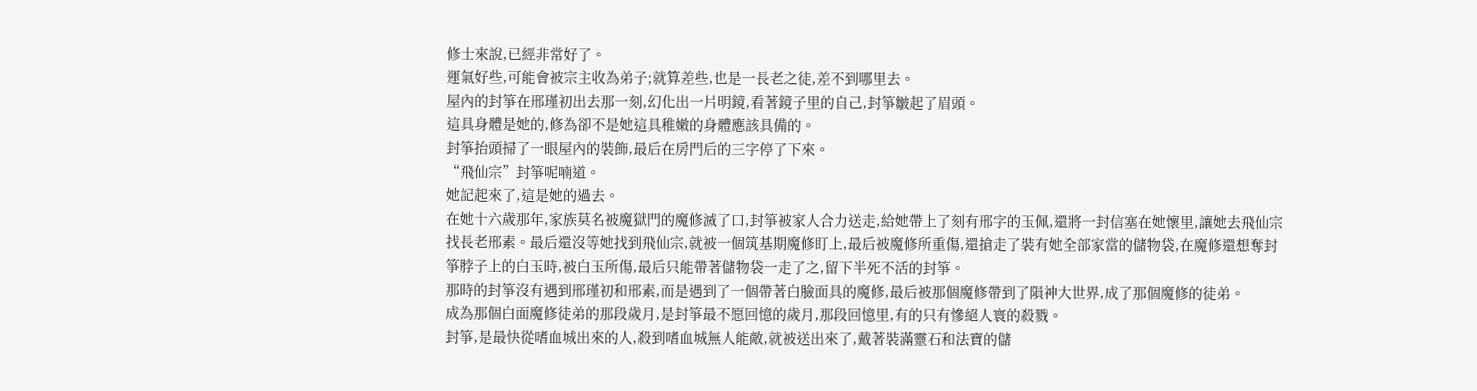修士來說,已經非常好了。
運氣好些,可能會被宗主收為弟子;就算差些,也是一長老之徒,差不到哪里去。
屋內的封箏在邢瑾初出去那一刻,幻化出一片明鏡,看著鏡子里的自己,封箏皺起了眉頭。
這具身體是她的,修為卻不是她這具稚嫩的身體應該具備的。
封箏抬頭掃了一眼屋內的裝飾,最后在房門后的三字停了下來。
“飛仙宗”封箏呢喃道。
她記起來了,這是她的過去。
在她十六歲那年,家族莫名被魔獄門的魔修滅了口,封箏被家人合力送走,給她帶上了刻有邢字的玉佩,還將一封信塞在她懷里,讓她去飛仙宗找長老邢素。最后還沒等她找到飛仙宗,就被一個筑基期魔修盯上,最后被魔修所重傷,還搶走了裝有她全部家當的儲物袋,在魔修還想奪封箏脖子上的白玉時,被白玉所傷,最后只能帶著儲物袋一走了之,留下半死不活的封箏。
那時的封箏沒有遇到邢瑾初和邢素,而是遇到了一個帶著白臉面具的魔修,最后被那個魔修帶到了隕神大世界,成了那個魔修的徒弟。
成為那個白面魔修徒弟的那段歲月,是封箏最不愿回憶的歲月,那段回憶里,有的只有慘絕人寰的殺戮。
封箏,是最快從嗜血城出來的人,殺到嗜血城無人能敵,就被送出來了,戴著裝滿靈石和法寶的儲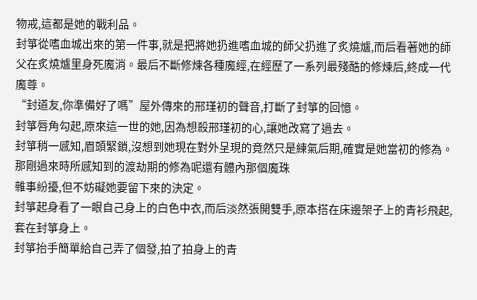物戒,這都是她的戰利品。
封箏從嗜血城出來的第一件事,就是把將她扔進嗜血城的師父扔進了炙燒爐,而后看著她的師父在炙燒爐里身死魔消。最后不斷修煉各種魔經,在經歷了一系列最殘酷的修煉后,終成一代魔尊。
“封道友,你準備好了嗎”屋外傳來的邢瑾初的聲音,打斷了封箏的回憶。
封箏唇角勾起,原來這一世的她,因為想殺邢瑾初的心,讓她改寫了過去。
封箏稍一感知,眉頭緊鎖,沒想到她現在對外呈現的竟然只是練氣后期,確實是她當初的修為。
那剛過來時所感知到的渡劫期的修為呢還有體內那個魔珠
雜事紛擾,但不妨礙她要留下來的決定。
封箏起身看了一眼自己身上的白色中衣,而后淡然張開雙手,原本搭在床邊架子上的青衫飛起,套在封箏身上。
封箏抬手簡單給自己弄了個發,拍了拍身上的青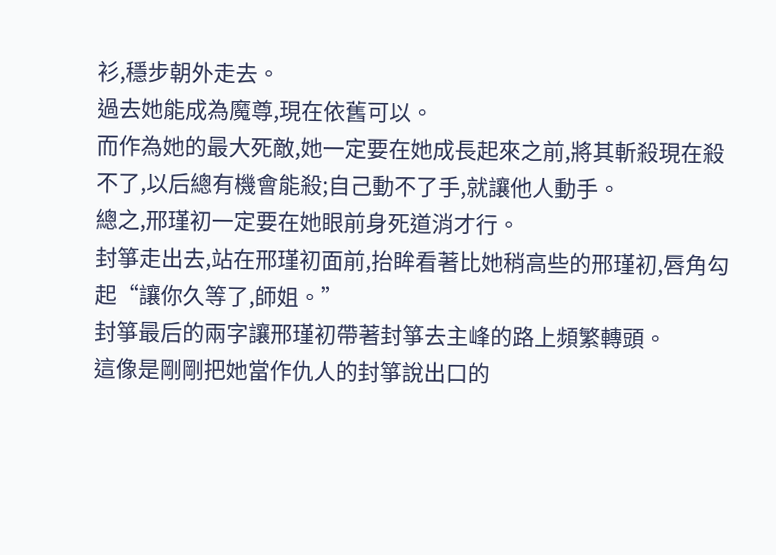衫,穩步朝外走去。
過去她能成為魔尊,現在依舊可以。
而作為她的最大死敵,她一定要在她成長起來之前,將其斬殺現在殺不了,以后總有機會能殺;自己動不了手,就讓他人動手。
總之,邢瑾初一定要在她眼前身死道消才行。
封箏走出去,站在邢瑾初面前,抬眸看著比她稍高些的邢瑾初,唇角勾起“讓你久等了,師姐。”
封箏最后的兩字讓邢瑾初帶著封箏去主峰的路上頻繁轉頭。
這像是剛剛把她當作仇人的封箏說出口的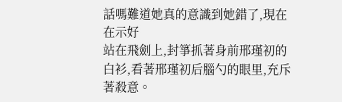話嗎難道她真的意識到她錯了,現在在示好
站在飛劍上,封箏抓著身前邢瑾初的白衫,看著邢瑾初后腦勺的眼里,充斥著殺意。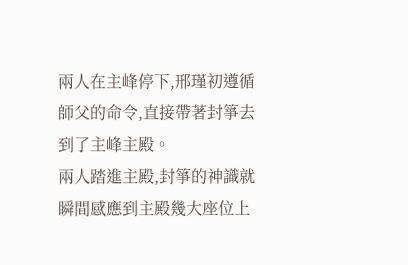兩人在主峰停下,邢瑾初遵循師父的命令,直接帶著封箏去到了主峰主殿。
兩人踏進主殿,封箏的神識就瞬間感應到主殿幾大座位上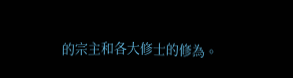的宗主和各大修士的修為。